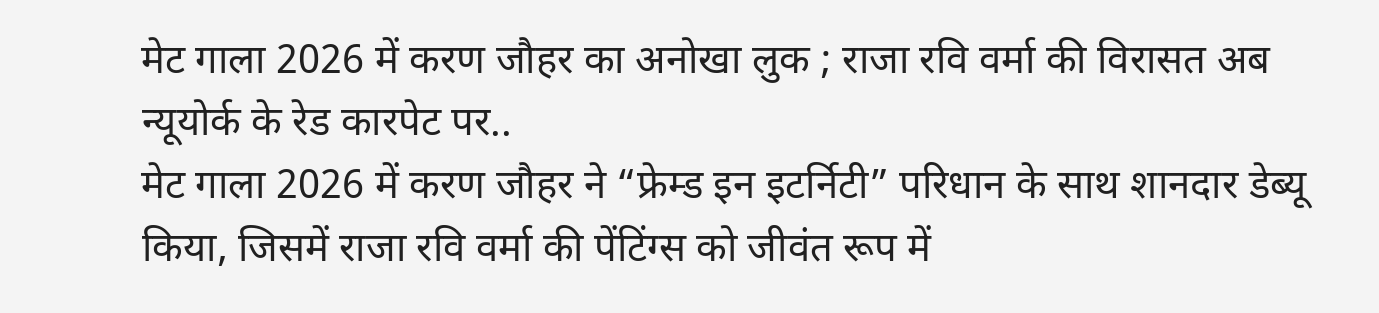मेट गाला 2026 में करण जौहर का अनोखा लुक ; राजा रवि वर्मा की विरासत अब न्यूयोर्क के रेड कारपेट पर..
मेट गाला 2026 में करण जौहर ने “फ्रेम्ड इन इटर्निटी” परिधान के साथ शानदार डेब्यू किया, जिसमें राजा रवि वर्मा की पेंटिंग्स को जीवंत रूप में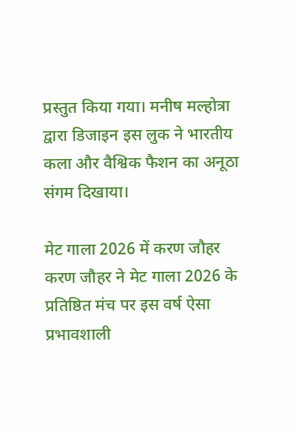प्रस्तुत किया गया। मनीष मल्होत्रा द्वारा डिजाइन इस लुक ने भारतीय कला और वैश्विक फैशन का अनूठा संगम दिखाया।

मेट गाला 2026 में करण जौहर
करण जौहर ने मेट गाला 2026 के प्रतिष्ठित मंच पर इस वर्ष ऐसा प्रभावशाली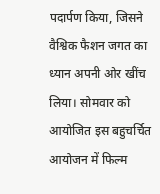पदार्पण किया, जिसने वैश्विक फैशन जगत का ध्यान अपनी ओर खींच लिया। सोमवार को आयोजित इस बहुचर्चित आयोजन में फिल्म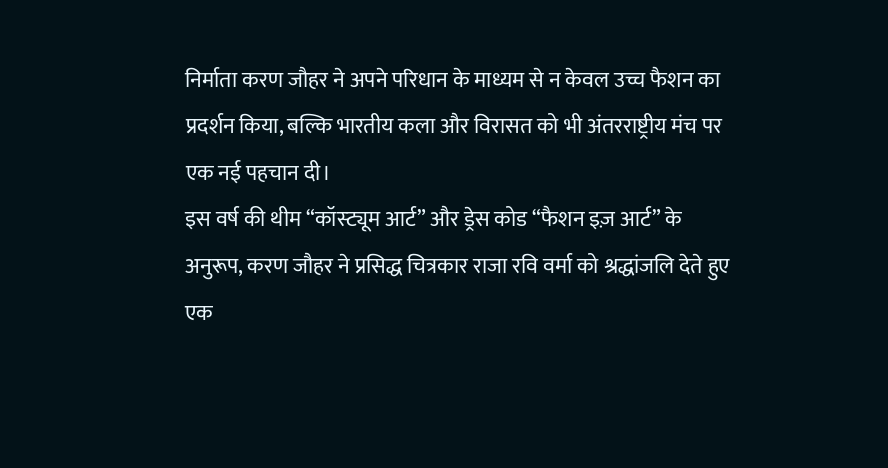निर्माता करण जौहर ने अपने परिधान के माध्यम से न केवल उच्च फैशन का प्रदर्शन किया, बल्कि भारतीय कला और विरासत को भी अंतरराष्ट्रीय मंच पर एक नई पहचान दी।
इस वर्ष की थीम “कॉस्ट्यूम आर्ट” और ड्रेस कोड “फैशन इज़ आर्ट” के अनुरूप, करण जौहर ने प्रसिद्ध चित्रकार राजा रवि वर्मा को श्रद्धांजलि देते हुए एक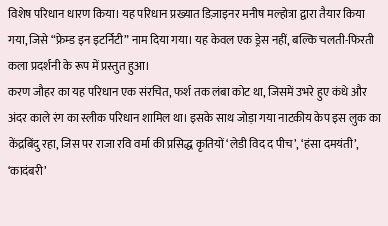विशेष परिधान धारण किया। यह परिधान प्रख्यात डिज़ाइनर मनीष मल्होत्रा द्वारा तैयार किया गया, जिसे “फ्रेम्ड इन इटर्निटी” नाम दिया गया। यह केवल एक ड्रेस नहीं, बल्कि चलती-फिरती कला प्रदर्शनी के रूप में प्रस्तुत हुआ।
करण जौहर का यह परिधान एक संरचित, फर्श तक लंबा कोट था, जिसमें उभरे हुए कंधे और अंदर काले रंग का स्लीक परिधान शामिल था। इसके साथ जोड़ा गया नाटकीय केप इस लुक का केंद्रबिंदु रहा, जिस पर राजा रवि वर्मा की प्रसिद्ध कृतियों ‘लेडी विद द पीच’, ‘हंसा दमयंती’, ‘कादंबरी’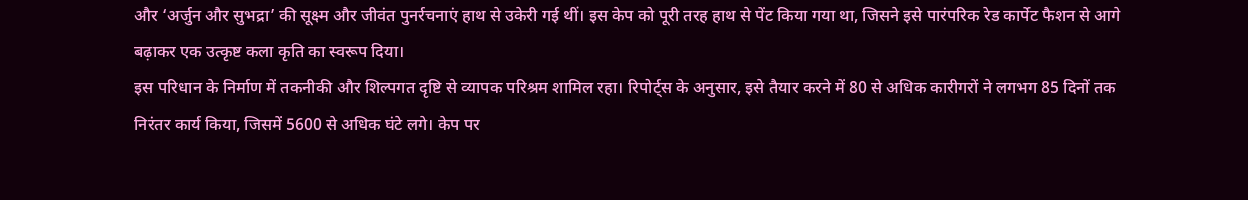और ‘अर्जुन और सुभद्रा’ की सूक्ष्म और जीवंत पुनर्रचनाएं हाथ से उकेरी गई थीं। इस केप को पूरी तरह हाथ से पेंट किया गया था, जिसने इसे पारंपरिक रेड कार्पेट फैशन से आगे बढ़ाकर एक उत्कृष्ट कला कृति का स्वरूप दिया।
इस परिधान के निर्माण में तकनीकी और शिल्पगत दृष्टि से व्यापक परिश्रम शामिल रहा। रिपोर्ट्स के अनुसार, इसे तैयार करने में 80 से अधिक कारीगरों ने लगभग 85 दिनों तक निरंतर कार्य किया, जिसमें 5600 से अधिक घंटे लगे। केप पर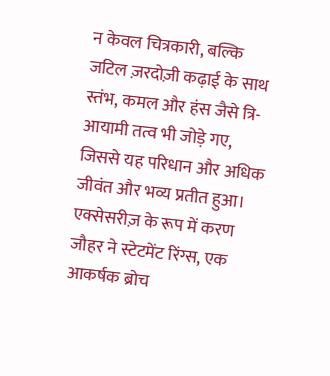न केवल चित्रकारी, बल्कि जटिल ज़रदोज़ी कढ़ाई के साथ स्तंभ, कमल और हंस जैसे त्रि-आयामी तत्व भी जोड़े गए, जिससे यह परिधान और अधिक जीवंत और भव्य प्रतीत हुआ।
एक्सेसरीज़ के रूप में करण जौहर ने स्टेटमेंट रिंग्स, एक आकर्षक ब्रोच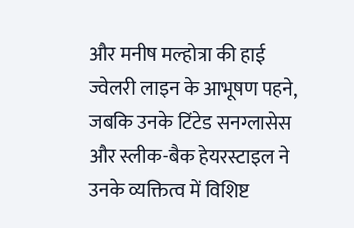और मनीष मल्होत्रा की हाई ज्वेलरी लाइन के आभूषण पहने, जबकि उनके टिंटेड सनग्लासेस और स्लीक-बैक हेयरस्टाइल ने उनके व्यक्तित्व में विशिष्ट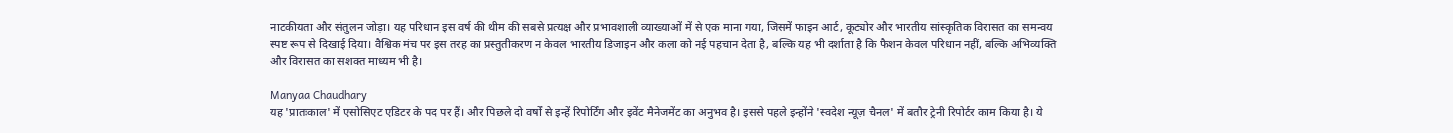नाटकीयता और संतुलन जोड़ा। यह परिधान इस वर्ष की थीम की सबसे प्रत्यक्ष और प्रभावशाली व्याख्याओं में से एक माना गया, जिसमें फाइन आर्ट, कूट्योर और भारतीय सांस्कृतिक विरासत का समन्वय स्पष्ट रूप से दिखाई दिया। वैश्विक मंच पर इस तरह का प्रस्तुतीकरण न केवल भारतीय डिजाइन और कला को नई पहचान देता है, बल्कि यह भी दर्शाता है कि फैशन केवल परिधान नहीं, बल्कि अभिव्यक्ति और विरासत का सशक्त माध्यम भी है।

Manyaa Chaudhary
यह 'प्रातःकाल' में एसोसिएट एडिटर के पद पर हैं। और पिछले दो वर्षों से इन्हें रिपोर्टिंग और इवेंट मैनेजमेंट का अनुभव है। इससे पहले इन्होंने 'स्वदेश न्यूज़ चैनल' में बतौर ट्रेनी रिपोर्टर काम किया है। ये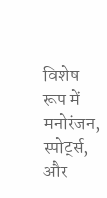विशेष रूप में मनोरंजन, स्पोर्ट्स, और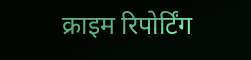क्राइम रिपोर्टिंग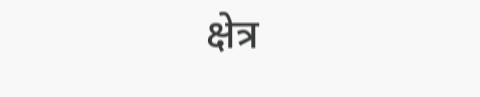क्षेत्र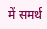में समर्थ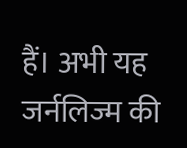हैं। अभी यह जर्नलिज्म की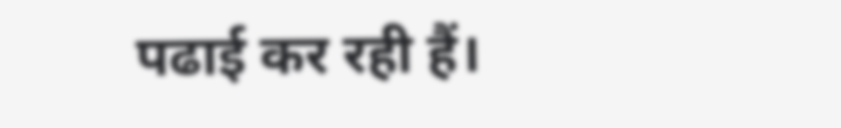पढाई कर रही हैं।